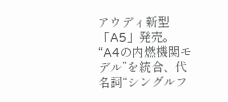アウディ新型「A5」発売。“A4の内燃機関モデル”を統合、代名詞“シングルフ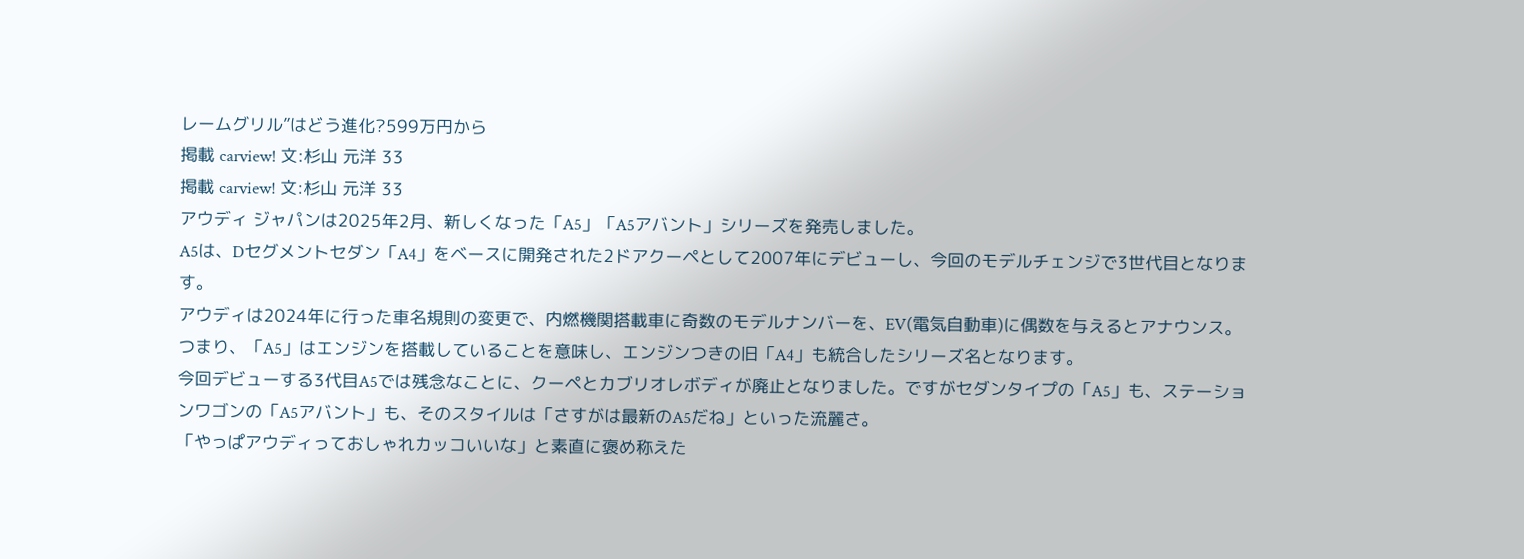レームグリル”はどう進化?599万円から
掲載 carview! 文:杉山 元洋 33
掲載 carview! 文:杉山 元洋 33
アウディ ジャパンは2025年2月、新しくなった「A5」「A5アバント」シリーズを発売しました。
A5は、Dセグメントセダン「A4」をベースに開発された2ドアクーペとして2007年にデビューし、今回のモデルチェンジで3世代目となります。
アウディは2024年に行った車名規則の変更で、内燃機関搭載車に奇数のモデルナンバーを、EV(電気自動車)に偶数を与えるとアナウンス。つまり、「A5」はエンジンを搭載していることを意味し、エンジンつきの旧「A4」も統合したシリーズ名となります。
今回デビューする3代目A5では残念なことに、クーペとカブリオレボディが廃止となりました。ですがセダンタイプの「A5」も、ステーションワゴンの「A5アバント」も、そのスタイルは「さすがは最新のA5だね」といった流麗さ。
「やっぱアウディっておしゃれカッコいいな」と素直に褒め称えた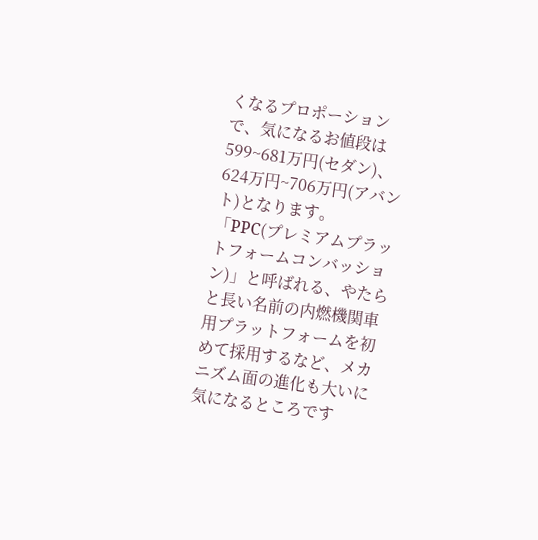くなるプロポーションで、気になるお値段は599~681万円(セダン)、624万円~706万円(アバント)となります。
「PPC(プレミアムプラットフォームコンバッション)」と呼ばれる、やたらと長い名前の内燃機関車用プラットフォームを初めて採用するなど、メカニズム面の進化も大いに気になるところです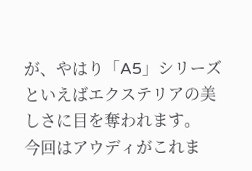が、やはり「A5」シリーズといえばエクステリアの美しさに目を奪われます。
今回はアウディがこれま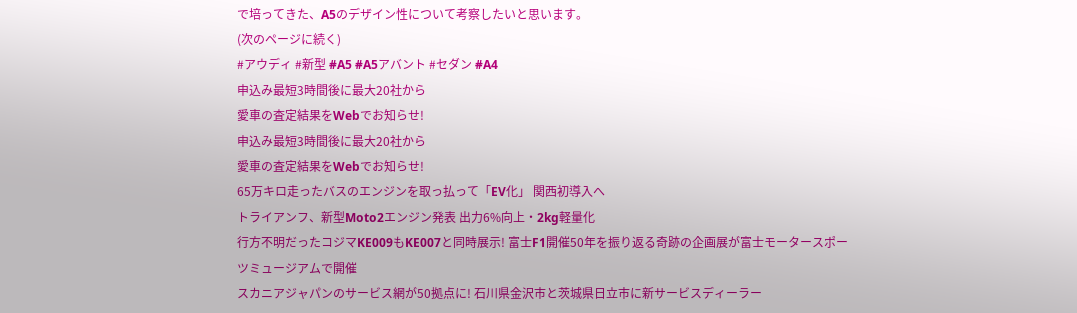で培ってきた、A5のデザイン性について考察したいと思います。
(次のページに続く)
#アウディ #新型 #A5 #A5アバント #セダン #A4
申込み最短3時間後に最大20社から
愛車の査定結果をWebでお知らせ!
申込み最短3時間後に最大20社から
愛車の査定結果をWebでお知らせ!
65万キロ走ったバスのエンジンを取っ払って「EV化」 関西初導入へ
トライアンフ、新型Moto2エンジン発表 出力6%向上・2kg軽量化
行方不明だったコジマKE009もKE007と同時展示! 富士F1開催50年を振り返る奇跡の企画展が富士モータースポーツミュージアムで開催
スカニアジャパンのサービス網が50拠点に! 石川県金沢市と茨城県日立市に新サービスディーラー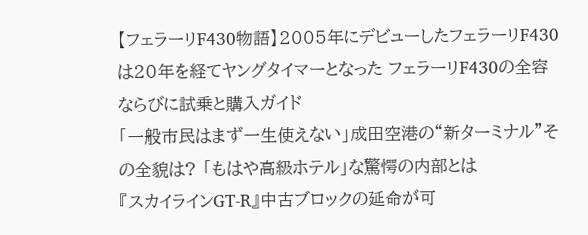【フェラーリF430物語】2005年にデビューしたフェラーリF430は20年を経てヤングタイマーとなった フェラーリF430の全容ならびに試乗と購入ガイド
「一般市民はまず一生使えない」成田空港の“新ターミナル”その全貌は? 「もはや高級ホテル」な驚愕の内部とは
『スカイラインGT-R』中古ブロックの延命が可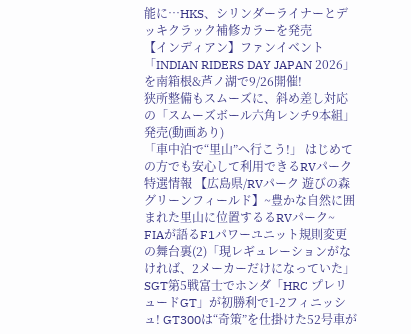能に…HKS、シリンダーライナーとデッキクラック補修カラーを発売
【インディアン】ファンイベント「INDIAN RIDERS DAY JAPAN 2026」を南箱根&芦ノ湖で9/26開催!
狭所整備もスムーズに、斜め差し対応の「スムーズボール六角レンチ9本組」発売(動画あり)
「車中泊で“里山”へ行こう!」 はじめての方でも安心して利用できるRVパーク特選情報 【広島県/RVパーク 遊びの森グリーンフィールド】~豊かな自然に囲まれた里山に位置するるRVパーク~
FIAが語るF1パワーユニット規則変更の舞台裏(2)「現レギュレーションがなければ、2メーカーだけになっていた」
SGT第5戦富士でホンダ「HRC プレリュードGT」が初勝利で1-2フィニッシュ! GT300は“奇策”を仕掛けた52号車が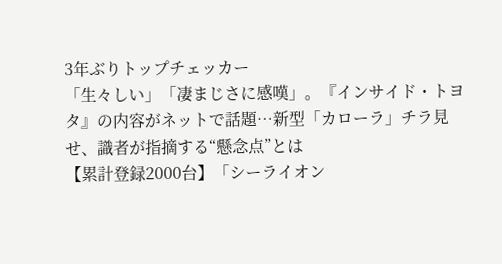3年ぶりトップチェッカー
「生々しい」「凄まじさに感嘆」。『インサイド・トヨタ』の内容がネットで話題…新型「カローラ」チラ見せ、識者が指摘する“懸念点”とは
【累計登録2000台】「シーライオン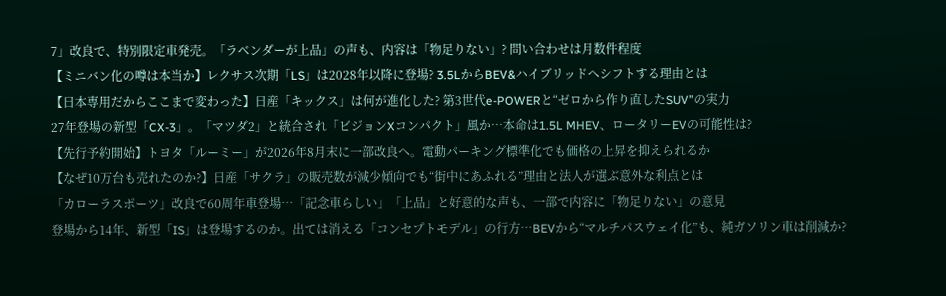7」改良で、特別限定車発売。「ラベンダーが上品」の声も、内容は「物足りない」? 問い合わせは月数件程度
【ミニバン化の噂は本当か】レクサス次期「LS」は2028年以降に登場? 3.5LからBEV&ハイブリッドへシフトする理由とは
【日本専用だからここまで変わった】日産「キックス」は何が進化した? 第3世代e-POWERと“ゼロから作り直したSUV”の実力
27年登場の新型「CX-3」。「マツダ2」と統合され「ビジョンXコンパクト」風か…本命は1.5L MHEV、ロータリーEVの可能性は?
【先行予約開始】トヨタ「ルーミー」が2026年8月末に一部改良へ。電動パーキング標準化でも価格の上昇を抑えられるか
【なぜ10万台も売れたのか?】日産「サクラ」の販売数が減少傾向でも“街中にあふれる”理由と法人が選ぶ意外な利点とは
「カローラスポーツ」改良で60周年車登場…「記念車らしい」「上品」と好意的な声も、一部で内容に「物足りない」の意見
登場から14年、新型「IS」は登場するのか。出ては消える「コンセプトモデル」の行方…BEVから“マルチパスウェイ化”も、純ガソリン車は削減か?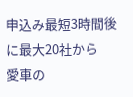申込み最短3時間後に最大20社から
愛車の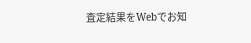査定結果をWebでお知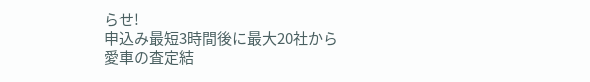らせ!
申込み最短3時間後に最大20社から
愛車の査定結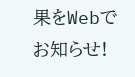果をWebでお知らせ!